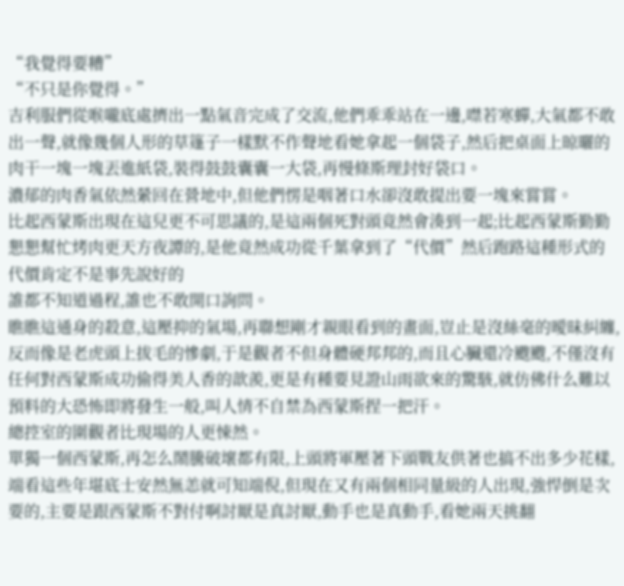“我覺得要糟”
“不只是你覺得。”
吉利服們從喉嚨底處擠出一點氣音完成了交流,他們乖乖站在一邊,噤若寒蟬,大氣都不敢出一聲,就像幾個人形的草篷子一樣默不作聲地看她拿起一個袋子,然后把桌面上晾曬的肉干一塊一塊丟進紙袋,裝得鼓鼓囊囊一大袋,再慢條斯理封好袋口。
濃郁的肉香氣依然縈回在營地中,但他們愣是咽著口水卻沒敢提出要一塊來嘗嘗。
比起西蒙斯出現在這兒更不可思議的,是這兩個死對頭竟然會湊到一起;比起西蒙斯勤勤懇懇幫忙烤肉更天方夜譚的,是他竟然成功從千葉拿到了“代價”然后跑路這種形式的代價肯定不是事先說好的
誰都不知道過程,誰也不敢開口詢問。
瞧瞧這通身的殺意,這壓抑的氣場,再聯想剛才親眼看到的畫面,豈止是沒絲毫的曖昧糾纏,反而像是老虎頭上拔毛的慘劇,于是觀者不但身體硬邦邦的,而且心臟還冷颼颼,不僅沒有任何對西蒙斯成功偷得美人香的歆羨,更是有種要見證山雨欲來的驚駭,就仿佛什么難以預料的大恐怖即將發生一般,叫人情不自禁為西蒙斯捏一把汗。
總控室的圍觀者比現場的人更悚然。
單獨一個西蒙斯,再怎么鬧騰破壞都有限,上頭將軍壓著下頭戰友供著也搞不出多少花樣,端看這些年堪底士安然無恙就可知端倪,但現在又有兩個相同量級的人出現,強悍倒是次要的,主要是跟西蒙斯不對付啊討厭是真討厭,動手也是真動手,看她兩天挑翻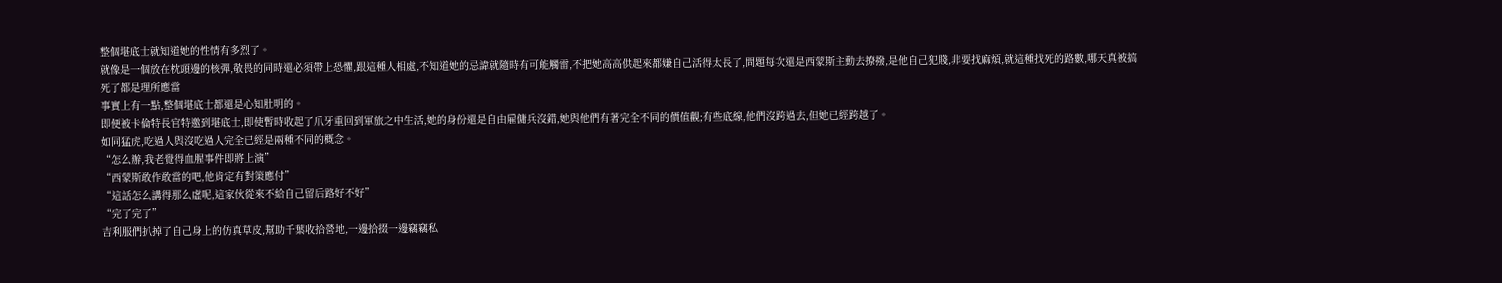整個堪底士就知道她的性情有多烈了。
就像是一個放在枕頭邊的核彈,敬畏的同時還必須帶上恐懼,跟這種人相處,不知道她的忌諱就隨時有可能觸雷,不把她高高供起來都嫌自己活得太長了,問題每次還是西蒙斯主動去撩撥,是他自己犯賤,非要找麻煩,就這種找死的路數,哪天真被搞死了都是理所應當
事實上有一點,整個堪底士都還是心知肚明的。
即便被卡倫特長官特邀到堪底士,即使暫時收起了爪牙重回到軍旅之中生活,她的身份還是自由雇傭兵沒錯,她與他們有著完全不同的價值觀;有些底線,他們沒跨過去,但她已經跨越了。
如同猛虎,吃過人與沒吃過人完全已經是兩種不同的概念。
“怎么辦,我老覺得血腥事件即將上演”
“西蒙斯敢作敢當的吧,他肯定有對策應付”
“這話怎么講得那么虛呢,這家伙從來不給自己留后路好不好”
“完了完了”
吉利服們扒掉了自己身上的仿真草皮,幫助千葉收拾營地,一邊拾掇一邊竊竊私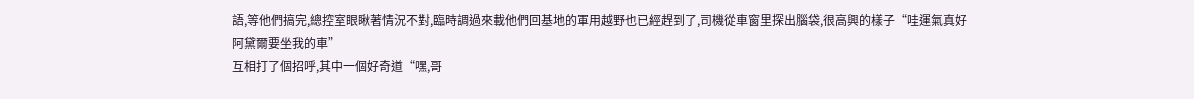語,等他們搞完,總控室眼瞅著情況不對,臨時調過來載他們回基地的軍用越野也已經趕到了,司機從車窗里探出腦袋,很高興的樣子“哇運氣真好阿黛爾要坐我的車”
互相打了個招呼,其中一個好奇道“嘿,哥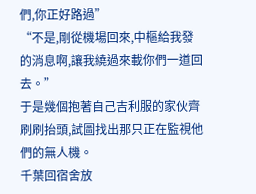們,你正好路過”
“不是,剛從機場回來,中樞給我發的消息啊,讓我繞過來載你們一道回去。”
于是幾個抱著自己吉利服的家伙齊刷刷抬頭,試圖找出那只正在監視他們的無人機。
千葉回宿舍放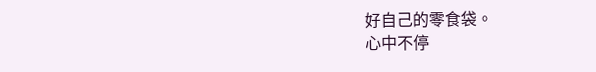好自己的零食袋。
心中不停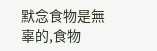默念食物是無辜的,食物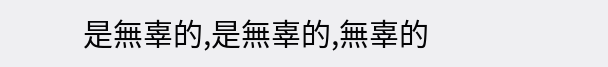是無辜的,是無辜的,無辜的